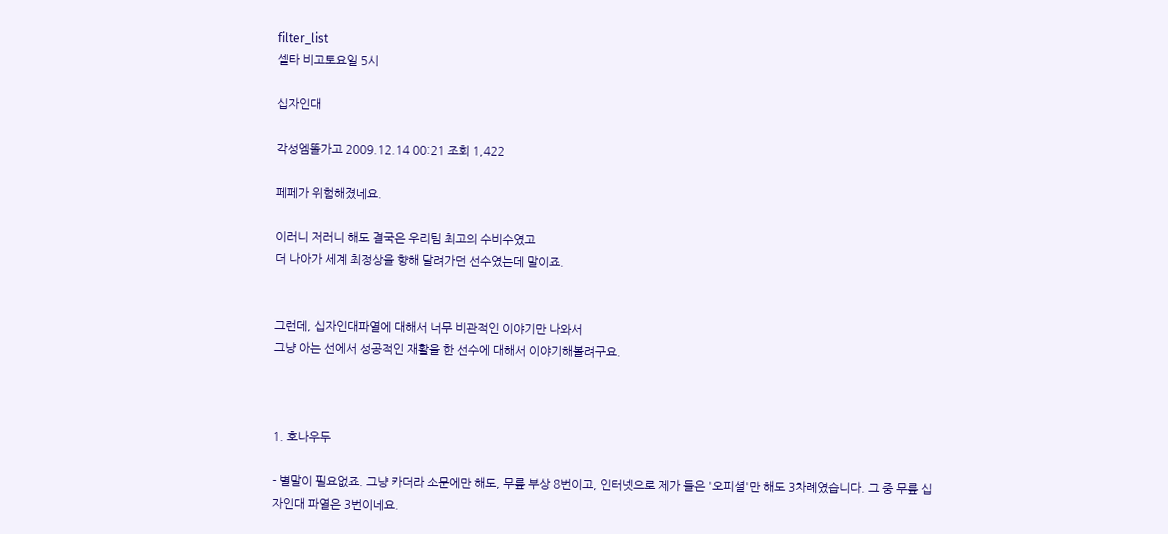filter_list
셀타 비고토요일 5시

십자인대

각성엠똘가고 2009.12.14 00:21 조회 1,422

페페가 위험해졌네요.

이러니 저러니 해도 결국은 우리팀 최고의 수비수였고
더 나아가 세계 최정상을 향해 달려가던 선수였는데 말이죠.


그런데, 십자인대파열에 대해서 너무 비관적인 이야기만 나와서
그냥 아는 선에서 성공적인 재활을 한 선수에 대해서 이야기해볼려구요.



1. 호나우두

- 별말이 필요없죠. 그냥 카더라 소문에만 해도, 무릎 부상 8번이고, 인터넷으로 제가 들은 '오피셜'만 해도 3차례였습니다. 그 중 무릎 십자인대 파열은 3번이네요.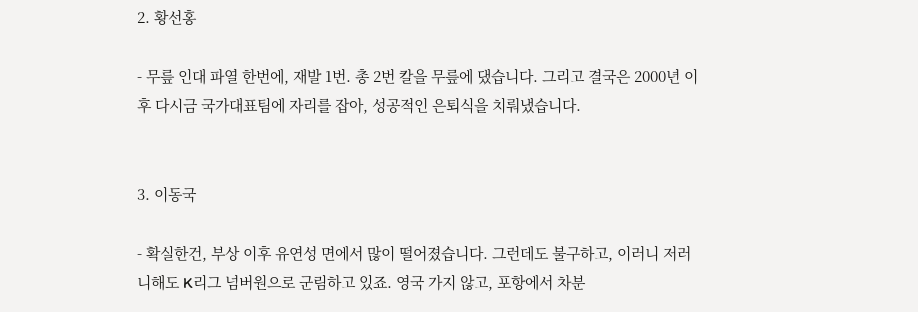2. 황선홍

- 무릎 인대 파열 한번에, 재발 1번. 총 2번 칼을 무릎에 댔습니다. 그리고 결국은 2000년 이후 다시금 국가대표팀에 자리를 잡아, 성공적인 은퇴식을 치뤄냈습니다.


3. 이동국

- 확실한건, 부상 이후 유연성 면에서 많이 떨어졌습니다. 그런데도 불구하고, 이러니 저러니해도 K리그 넘버원으로 군림하고 있죠. 영국 가지 않고, 포항에서 차분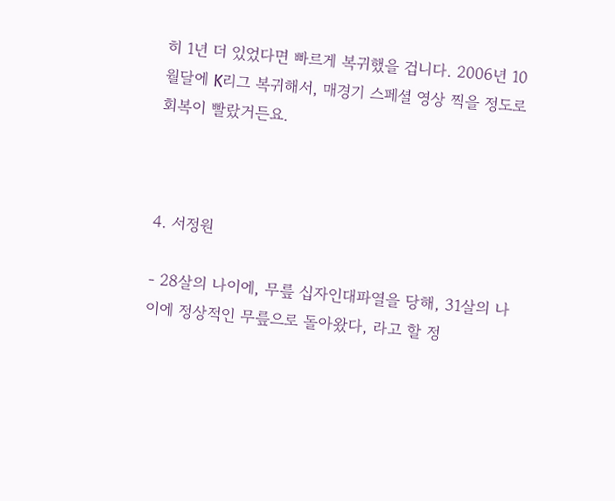히 1년 더 있었다면 빠르게 복귀했을 겁니다. 2006년 10월달에 K리그 복귀해서, 매경기 스페셜 영상 찍을 정도로 회복이 빨랐거든요.



4. 서정원

- 28살의 나이에, 무릎 십자인대파열을 당해, 31살의 나이에 정상적인 무릎으로 돌아왔다, 라고 할 정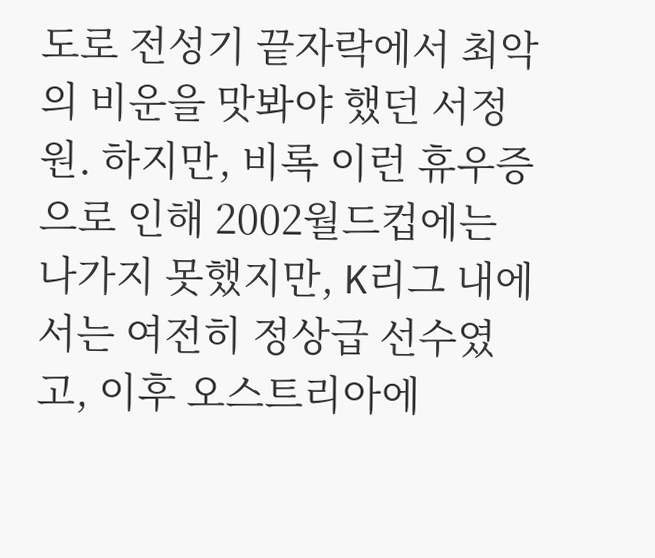도로 전성기 끝자락에서 최악의 비운을 맛봐야 했던 서정원. 하지만, 비록 이런 휴우증으로 인해 2002월드컵에는 나가지 못했지만, K리그 내에서는 여전히 정상급 선수였고, 이후 오스트리아에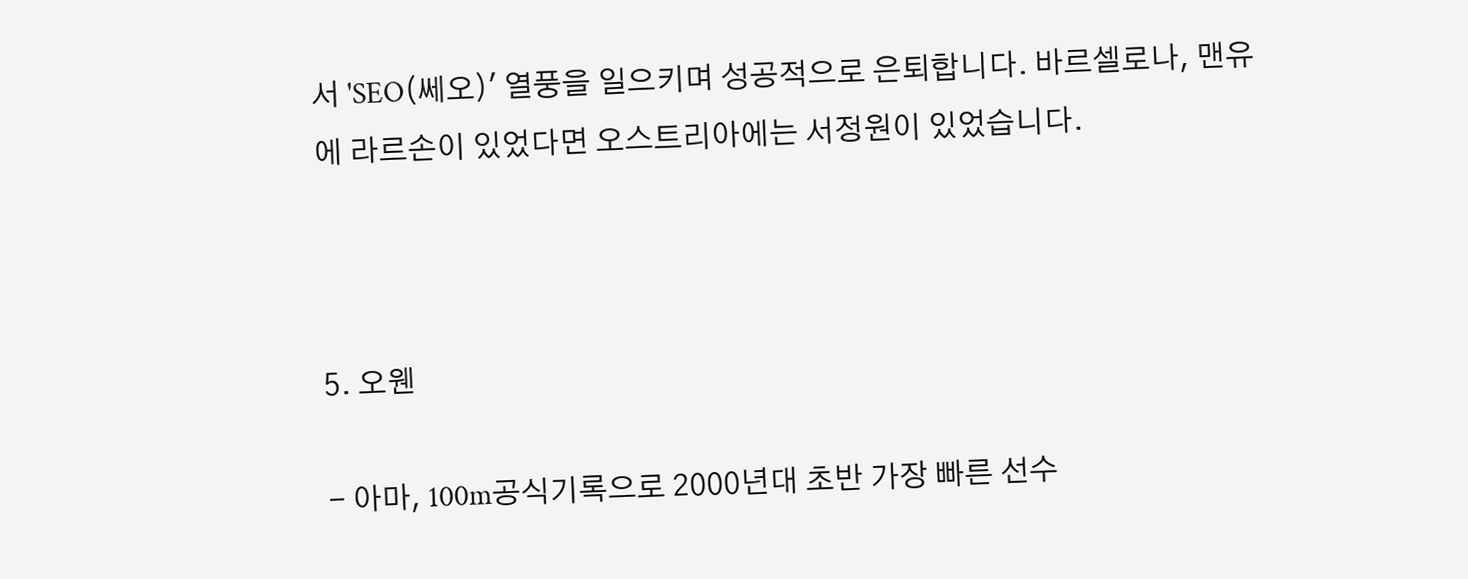서 'SEO(쎄오)' 열풍을 일으키며 성공적으로 은퇴합니다. 바르셀로나, 맨유에 라르손이 있었다면 오스트리아에는 서정원이 있었습니다.



5. 오웬

- 아마, 100m공식기록으로 2000년대 초반 가장 빠른 선수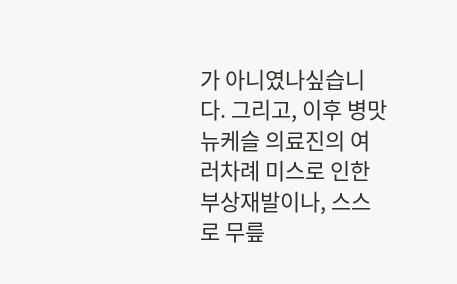가 아니였나싶습니다. 그리고, 이후 병맛 뉴케슬 의료진의 여러차례 미스로 인한 부상재발이나, 스스로 무릎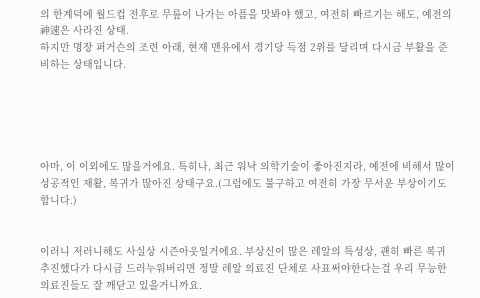의 한계덕에 월드컵 전후로 무릎이 나가는 아픔을 맛봐야 했고, 여전히 빠르기는 해도, 예전의 神速은 사라진 상태.
하지만 명장 퍼거슨의 조련 아래, 현재 맨유에서 경기당 득점 2위를 달리며 다시금 부활을 준비하는 상태입니다.





아마, 이 이외에도 많을거에요. 특히나, 최근 워낙 의학기술이 좋아진지라, 예전에 비해서 많이 성공적인 재활, 복귀가 많아진 상태구요.(그럼에도 불구하고 여전히 가장 무서운 부상이기도 합니다.)


이러니 저러니해도 사실상 시즌아웃일거에요. 부상신이 많은 레알의 특성상, 괜히 빠른 복귀 추진했다가 다시금 드러누워버리면 정말 레알 의료진 단체로 사표써야한다는걸 우리 무능한 의료진들도 잘 깨닫고 있을거니까요.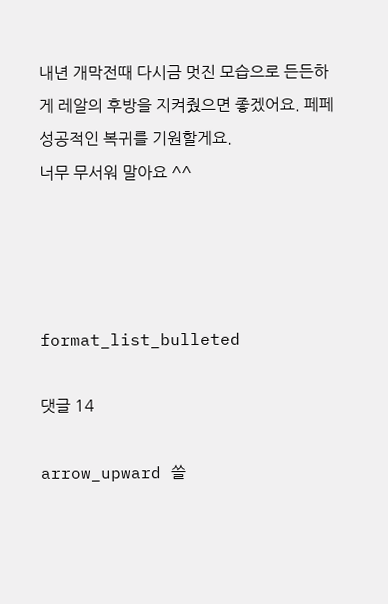내년 개막전때 다시금 멋진 모습으로 든든하게 레알의 후방을 지켜줬으면 좋겠어요. 페페
성공적인 복귀를 기원할게요.
너무 무서워 말아요 ^^




format_list_bulleted

댓글 14

arrow_upward 쓸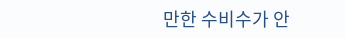만한 수비수가 안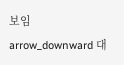보임 arrow_downward 대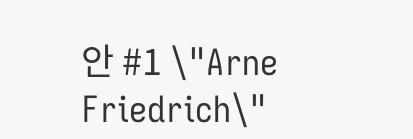안 #1 \"Arne Friedrich\"